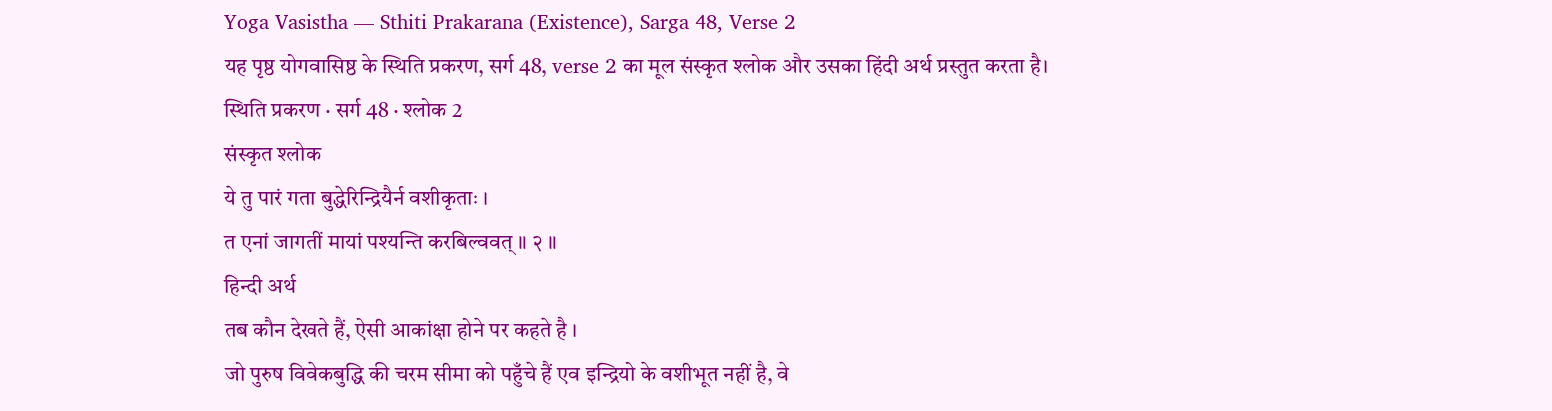Yoga Vasistha — Sthiti Prakarana (Existence), Sarga 48, Verse 2
यह पृष्ठ योगवासिष्ठ के स्थिति प्रकरण, सर्ग 48, verse 2 का मूल संस्कृत श्लोक और उसका हिंदी अर्थ प्रस्तुत करता है।
स्थिति प्रकरण · सर्ग 48 · श्लोक 2
संस्कृत श्लोक
ये तु पारं गता बुद्धेरिन्द्रियैर्न वशीकृताः ।
त एनां जागतीं मायां पश्यन्ति करबिल्ववत् ॥ २ ॥
हिन्दी अर्थ
तब कौन देखते हैं, ऐसी आकांक्षा होने पर कहते है ।
जो पुरुष विवेकबुद्धि की चरम सीमा को पहुँचे हैं एव इन्द्रियो के वशीभूत नहीं है, वे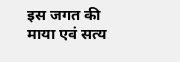इस जगत की
माया एवं सत्य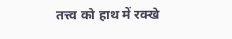तत्त्व को हाथ में रक्खे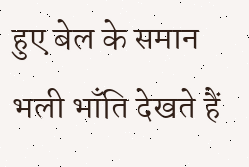हुए बेल के समान भली भाँति देखते हैं